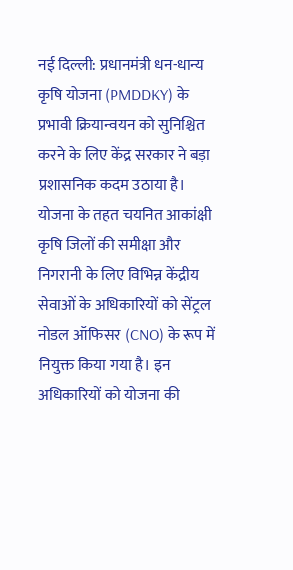नई दिल्ली: प्रधानमंत्री धन-धान्य कृषि योजना (PMDDKY) के प्रभावी क्रियान्वयन को सुनिश्चित करने के लिए केंद्र सरकार ने बड़ा प्रशासनिक कदम उठाया है। योजना के तहत चयनित आकांक्षी कृषि जिलों की समीक्षा और निगरानी के लिए विभिन्न केंद्रीय सेवाओं के अधिकारियों को सेंट्रल नोडल ऑफिसर (CNO) के रूप में नियुक्त किया गया है। इन अधिकारियों को योजना की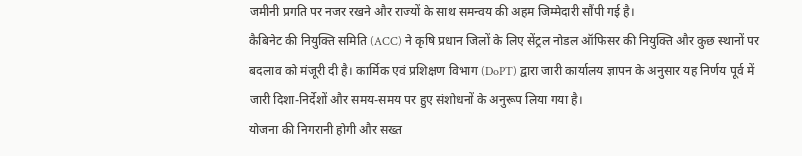जमीनी प्रगति पर नजर रखने और राज्यों के साथ समन्वय की अहम जिम्मेदारी सौंपी गई है।
कैबिनेट की नियुक्ति समिति (ACC) ने कृषि प्रधान जिलों के लिए सेंट्रल नोडल ऑफिसर की नियुक्ति और कुछ स्थानों पर बदलाव को मंजूरी दी है। कार्मिक एवं प्रशिक्षण विभाग (DoPT) द्वारा जारी कार्यालय ज्ञापन के अनुसार यह निर्णय पूर्व में जारी दिशा-निर्देशों और समय-समय पर हुए संशोधनों के अनुरूप लिया गया है।
योजना की निगरानी होगी और सख्त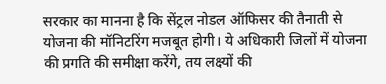सरकार का मानना है कि सेंट्रल नोडल ऑफिसर की तैनाती से योजना की मॉनिटरिंग मजबूत होगी। ये अधिकारी जिलों में योजना की प्रगति की समीक्षा करेंगे, तय लक्ष्यों की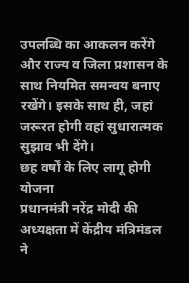उपलब्धि का आकलन करेंगे और राज्य व जिला प्रशासन के साथ नियमित समन्वय बनाए रखेंगे। इसके साथ ही, जहां जरूरत होगी वहां सुधारात्मक सुझाव भी देंगे।
छह वर्षों के लिए लागू होगी योजना
प्रधानमंत्री नरेंद्र मोदी की अध्यक्षता में केंद्रीय मंत्रिमंडल ने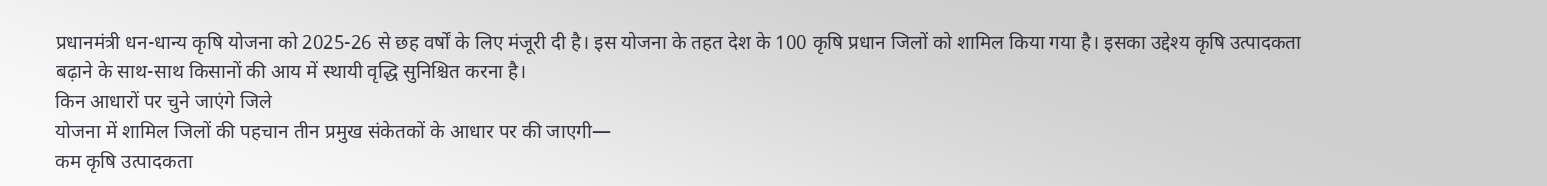प्रधानमंत्री धन-धान्य कृषि योजना को 2025-26 से छह वर्षों के लिए मंजूरी दी है। इस योजना के तहत देश के 100 कृषि प्रधान जिलों को शामिल किया गया है। इसका उद्देश्य कृषि उत्पादकता बढ़ाने के साथ-साथ किसानों की आय में स्थायी वृद्धि सुनिश्चित करना है।
किन आधारों पर चुने जाएंगे जिले
योजना में शामिल जिलों की पहचान तीन प्रमुख संकेतकों के आधार पर की जाएगी—
कम कृषि उत्पादकता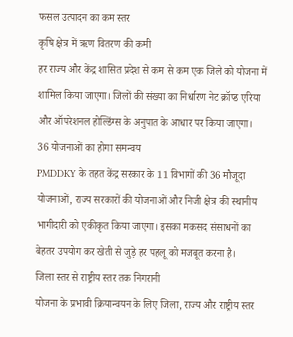फसल उत्पादन का कम स्तर
कृषि क्षेत्र में ऋण वितरण की कमी
हर राज्य और केंद्र शासित प्रदेश से कम से कम एक जिले को योजना में शामिल किया जाएगा। जिलों की संख्या का निर्धारण नेट क्रॉप्ड एरिया और ऑपरेशनल होल्डिंग्स के अनुपात के आधार पर किया जाएगा।
36 योजनाओं का होगा समन्वय
PMDDKY के तहत केंद्र सरकार के 11 विभागों की 36 मौजूदा योजनाओं, राज्य सरकारों की योजनाओं और निजी क्षेत्र की स्थानीय भागीदारी को एकीकृत किया जाएगा। इसका मकसद संसाधनों का बेहतर उपयोग कर खेती से जुड़े हर पहलू को मजबूत करना है।
जिला स्तर से राष्ट्रीय स्तर तक निगरानी
योजना के प्रभावी क्रियान्वयन के लिए जिला, राज्य और राष्ट्रीय स्तर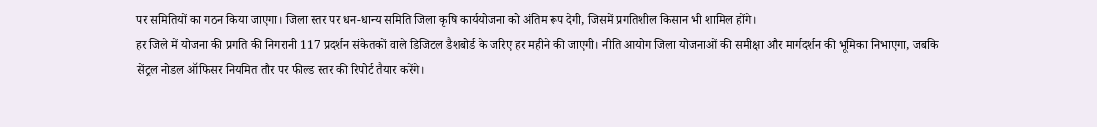पर समितियों का गठन किया जाएगा। जिला स्तर पर धन-धान्य समिति जिला कृषि कार्ययोजना को अंतिम रूप देगी, जिसमें प्रगतिशील किसान भी शामिल होंगे।
हर जिले में योजना की प्रगति की निगरानी 117 प्रदर्शन संकेतकों वाले डिजिटल डैशबोर्ड के जरिए हर महीने की जाएगी। नीति आयोग जिला योजनाओं की समीक्षा और मार्गदर्शन की भूमिका निभाएगा, जबकि सेंट्रल नोडल ऑफिसर नियमित तौर पर फील्ड स्तर की रिपोर्ट तैयार करेंगे।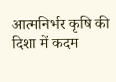आत्मनिर्भर कृषि की दिशा में कदम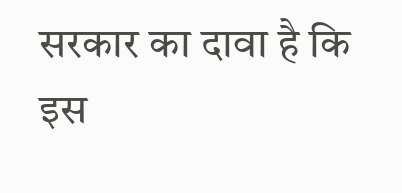सरकार का दावा है कि इस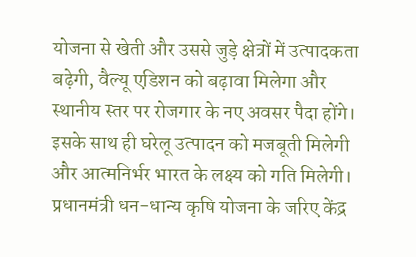योजना से खेती और उससे जुड़े क्षेत्रों में उत्पादकता बढ़ेगी, वैल्यू एडिशन को बढ़ावा मिलेगा और स्थानीय स्तर पर रोजगार के नए अवसर पैदा होंगे। इसके साथ ही घरेलू उत्पादन को मजबूती मिलेगी और आत्मनिर्भर भारत के लक्ष्य को गति मिलेगी।
प्रधानमंत्री धन-धान्य कृषि योजना के जरिए केंद्र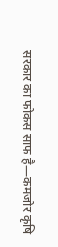सरकार का फोकस साफ है—कमजोर कृषि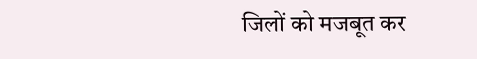जिलों को मजबूत कर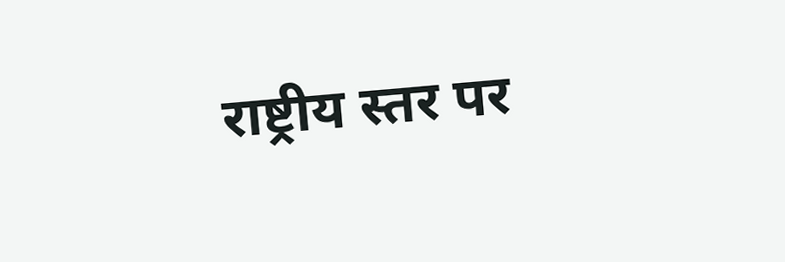राष्ट्रीय स्तर पर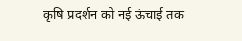कृषि प्रदर्शन को नई ऊंचाई तक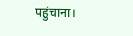पहुंचाना।